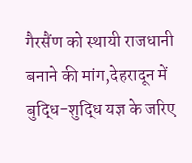गैरसैंण को स्थायी राजधानी बनाने की मांग,देहरादून में बुद्धि-शुद्धि यज्ञ के जरिए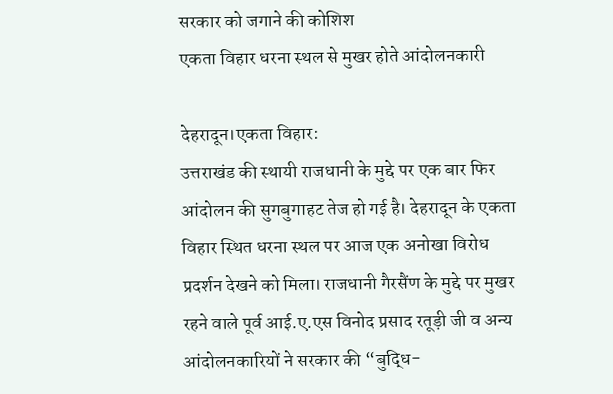सरकार को जगाने की कोशिश
एकता विहार धरना स्थल से मुखर होते आंदोलनकारी

देहरादून।एकता विहार:
उत्तराखंड की स्थायी राजधानी के मुद्दे पर एक बार फिर आंदोलन की सुगबुगाहट तेज हो गई है। देहरादून के एकता विहार स्थित धरना स्थल पर आज एक अनोखा विरोध प्रदर्शन देखने को मिला। राजधानी गैरसैंण के मुद्दे पर मुखर रहने वाले पूर्व आई.ए.एस विनोद प्रसाद रतूड़ी जी व अन्य आंदोलनकारियों ने सरकार की “बुद्धि-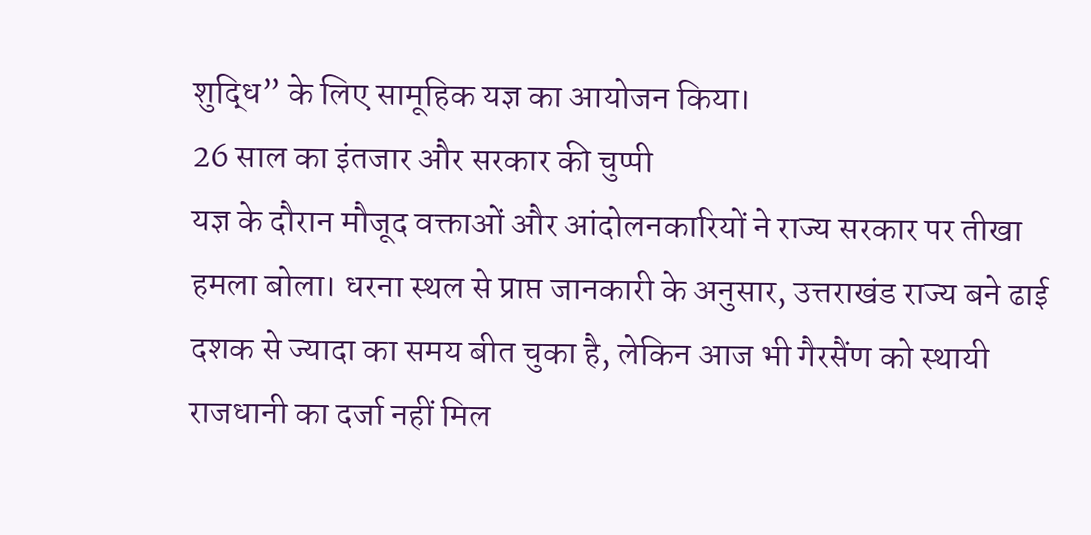शुद्धि” के लिए सामूहिक यज्ञ का आयोजन किया।
26 साल का इंतजार और सरकार की चुप्पी
यज्ञ के दौरान मौजूद वक्ताओं और आंदोलनकारियों ने राज्य सरकार पर तीखा हमला बोला। धरना स्थल से प्राप्त जानकारी के अनुसार, उत्तराखंड राज्य बने ढाई दशक से ज्यादा का समय बीत चुका है, लेकिन आज भी गैरसैंण को स्थायी राजधानी का दर्जा नहीं मिल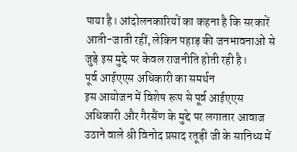पाया है। आंदोलनकारियों का कहना है कि सरकारें आती-जाती रहीं, लेकिन पहाड़ की जनभावनाओं से जुड़े इस मुद्दे पर केवल राजनीति होती रही है।
पूर्व आईएएस अधिकारी का समर्थन
इस आयोजन में विशेष रूप से पूर्व आईएएस अधिकारी और गैरसैंण के मुद्दे पर लगातार आवाज उठाने वाले श्री विनोद प्रसाद रतूड़ी जी के सानिध्य में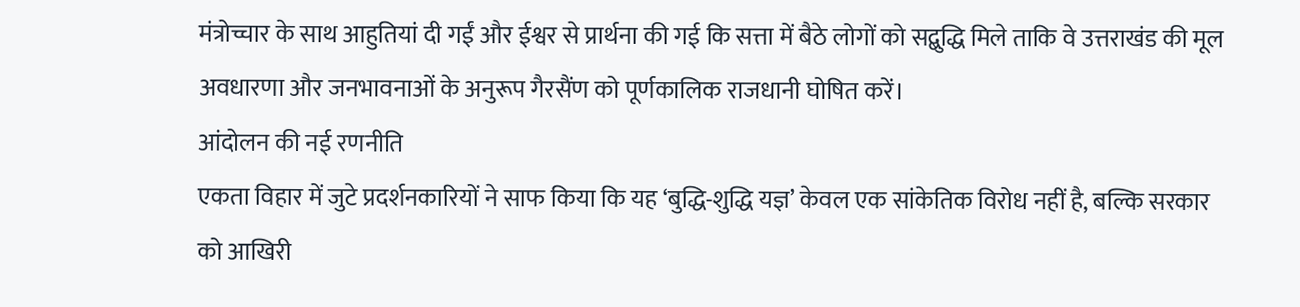मंत्रोच्चार के साथ आहुतियां दी गईं और ईश्वर से प्रार्थना की गई कि सत्ता में बैठे लोगों को सद्बुद्धि मिले ताकि वे उत्तराखंड की मूल अवधारणा और जनभावनाओं के अनुरूप गैरसैंण को पूर्णकालिक राजधानी घोषित करें।
आंदोलन की नई रणनीति
एकता विहार में जुटे प्रदर्शनकारियों ने साफ किया कि यह ‘बुद्धि-शुद्धि यज्ञ’ केवल एक सांकेतिक विरोध नहीं है, बल्कि सरकार को आखिरी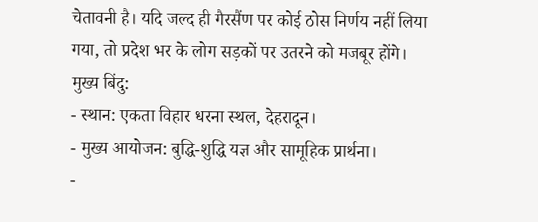चेतावनी है। यदि जल्द ही गैरसैंण पर कोई ठोस निर्णय नहीं लिया गया, तो प्रदेश भर के लोग सड़कों पर उतरने को मजबूर होंगे।
मुख्य बिंदु:
- स्थान: एकता विहार धरना स्थल, देहरादून।
- मुख्य आयोजन: बुद्धि-शुद्धि यज्ञ और सामूहिक प्रार्थना।
-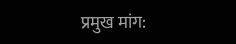प्रमुख मांग: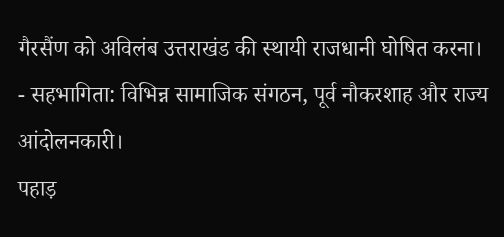गैरसैंण को अविलंब उत्तराखंड की स्थायी राजधानी घोषित करना।
- सहभागिता: विभिन्न सामाजिक संगठन, पूर्व नौकरशाह और राज्य आंदोलनकारी।
पहाड़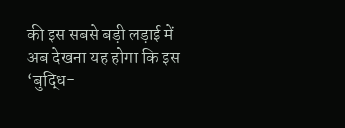की इस सबसे बड़ी लड़ाई में अब देखना यह होगा कि इस ‘बुद्धि-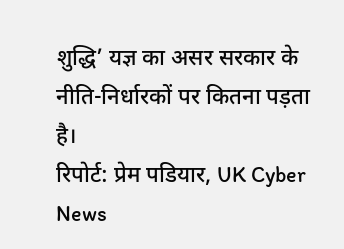शुद्धि’ यज्ञ का असर सरकार के नीति-निर्धारकों पर कितना पड़ता है।
रिपोर्ट: प्रेम पडियार, UK Cyber News